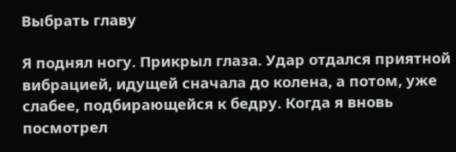Выбрать главу

Я поднял ногу. Прикрыл глаза. Удар отдался приятной вибрацией, идущей сначала до колена, а потом, уже слабее, подбирающейся к бедру. Когда я вновь посмотрел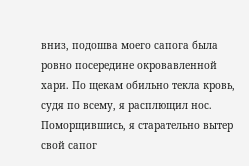вниз, подошва моего сапога была ровно посередине окровавленной хари. По щекам обильно текла кровь, судя по всему, я расплющил нос. Поморщившись, я старательно вытер свой сапог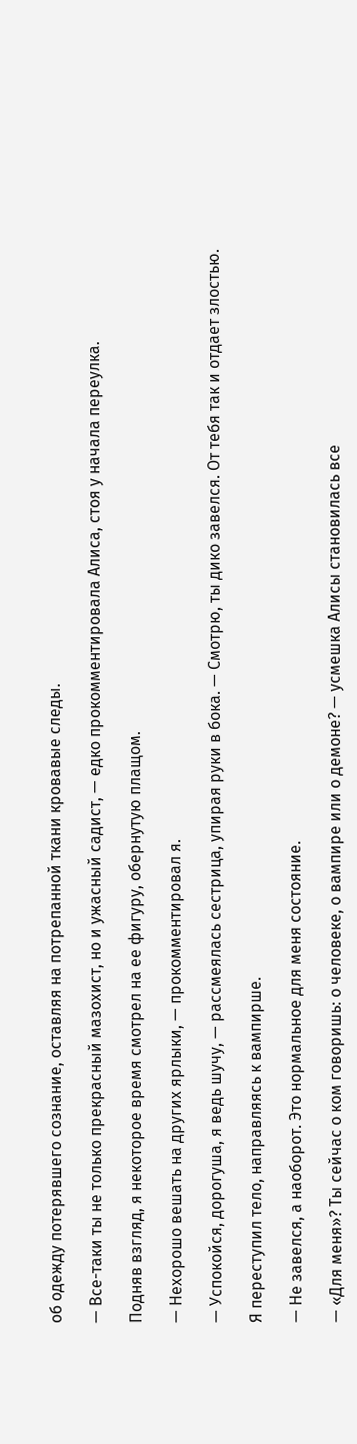об одежду потерявшего сознание, оставляя на потрепанной ткани кровавые следы.

— Все-таки ты не только прекрасный мазохист, но и ужасный садист, — едко прокомментировала Алиса, стоя у начала переулка.

Подняв взгляд, я некоторое время смотрел на ее фигуру, обернутую плащом.

— Нехорошо вешать на других ярлыки, — прокомментировал я.

— Успокойся, дорогуша, я ведь шучу, — рассмеялась сестрица, упирая руки в бока. — Смотрю, ты дико завелся. От тебя так и отдает злостью.

Я переступил тело, направляясь к вампирше.

— Не завелся, а наоборот. Это нормальное для меня состояние.

— «Для меня»? Ты сейчас о ком говоришь: о человеке, о вампире или о демоне? — усмешка Алисы становилась все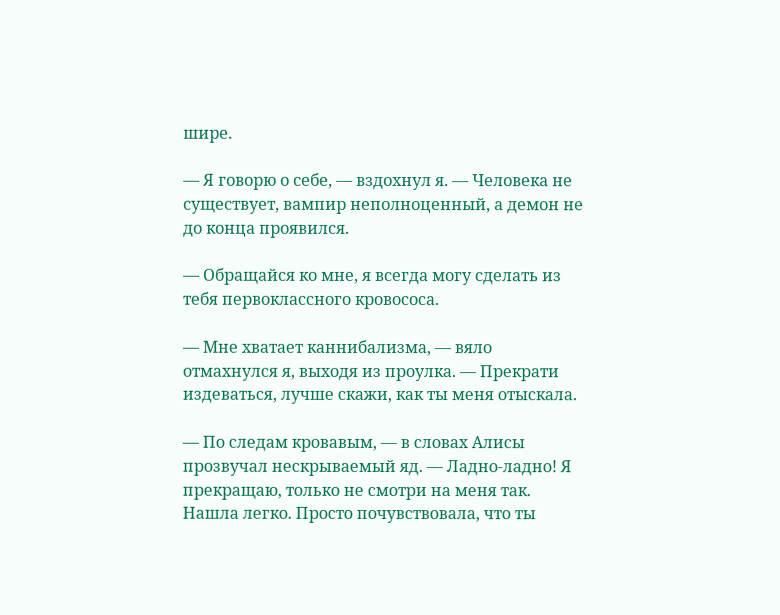шире.

— Я говорю о себе, — вздохнул я. — Человека не существует, вампир неполноценный, а демон не до конца проявился.

— Обращайся ко мне, я всегда могу сделать из тебя первоклассного кровососа.

— Мне хватает каннибализма, — вяло отмахнулся я, выходя из проулка. — Прекрати издеваться, лучше скажи, как ты меня отыскала.

— По следам кровавым, — в словах Алисы прозвучал нескрываемый яд. — Ладно-ладно! Я прекращаю, только не смотри на меня так. Нашла легко. Просто почувствовала, что ты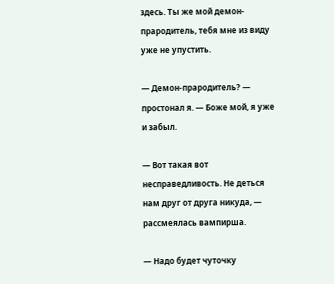здесь. Ты же мой демон-прародитель, тебя мне из виду уже не упустить.

— Демон-прародитель? — простонал я. — Боже мой, я уже и забыл.

— Вот такая вот несправедливость. Не деться нам друг от друга никуда, — рассмеялась вампирша.

— Надо будет чуточку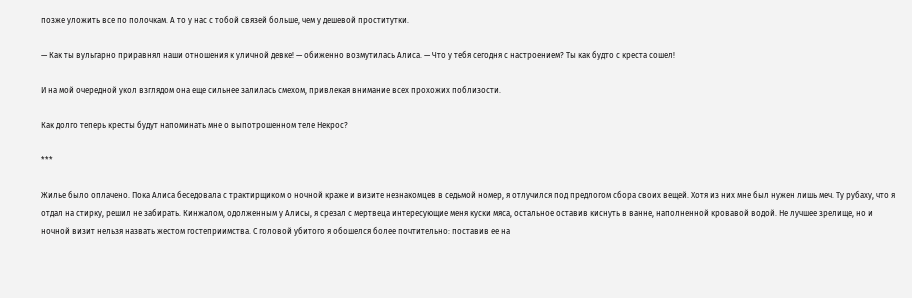позже уложить все по полочкам. А то у нас с тобой связей больше, чем у дешевой проститутки.

— Как ты вульгарно приравнял наши отношения к уличной девке! — обиженно возмутилась Алиса. — Что у тебя сегодня с настроением? Ты как будто с креста сошел!

И на мой очередной укол взглядом она еще сильнее залилась смехом, привлекая внимание всех прохожих поблизости.

Как долго теперь кресты будут напоминать мне о выпотрошенном теле Некрос?

***

Жилье было оплачено. Пока Алиса беседовала с трактирщиком о ночной краже и визите незнакомцев в седьмой номер, я отлучился под предлогом сбора своих вещей. Хотя из них мне был нужен лишь меч. Ту рубаху, что я отдал на стирку, решил не забирать. Кинжалом, одолженным у Алисы, я срезал с мертвеца интересующие меня куски мяса, остальное оставив киснуть в ванне, наполненной кровавой водой. Не лучшее зрелище, но и ночной визит нельзя назвать жестом гостеприимства. С головой убитого я обошелся более почтительно: поставив ее на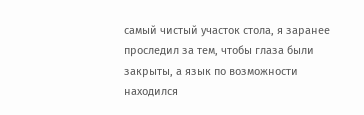самый чистый участок стола, я заранее проследил за тем, чтобы глаза были закрыты, а язык по возможности находился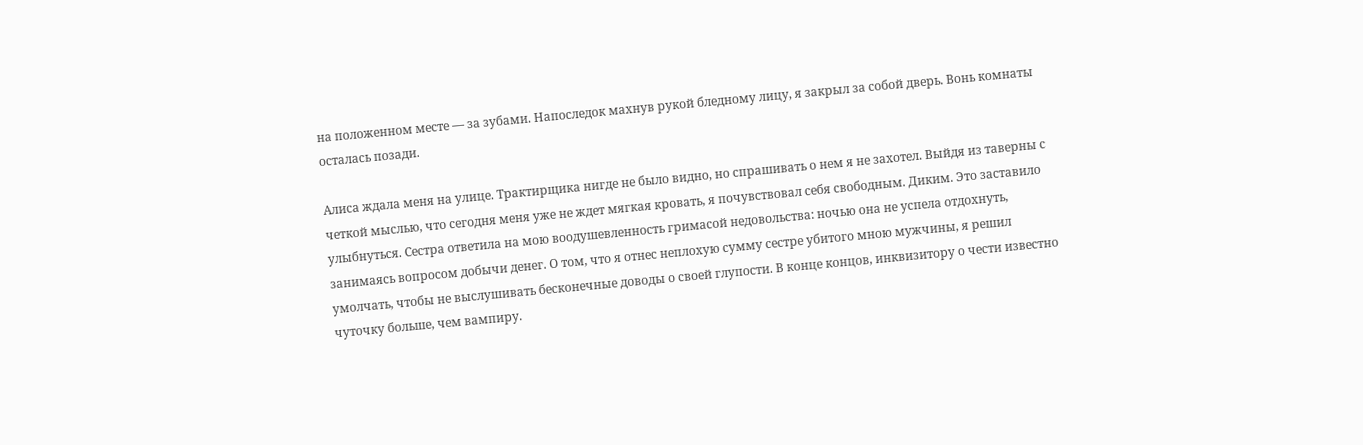на положенном месте — за зубами. Напоследок махнув рукой бледному лицу, я закрыл за собой дверь. Вонь комнаты осталась позади.

Алиса ждала меня на улице. Трактирщика нигде не было видно, но спрашивать о нем я не захотел. Выйдя из таверны с четкой мыслью, что сегодня меня уже не ждет мягкая кровать, я почувствовал себя свободным. Диким. Это заставило улыбнуться. Сестра ответила на мою воодушевленность гримасой недовольства: ночью она не успела отдохнуть, занимаясь вопросом добычи денег. О том, что я отнес неплохую сумму сестре убитого мною мужчины, я решил умолчать, чтобы не выслушивать бесконечные доводы о своей глупости. В конце концов, инквизитору о чести известно чуточку больше, чем вампиру.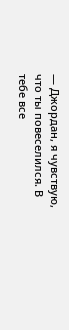— Джордан, я чувствую, что ты повеселился. В тебе все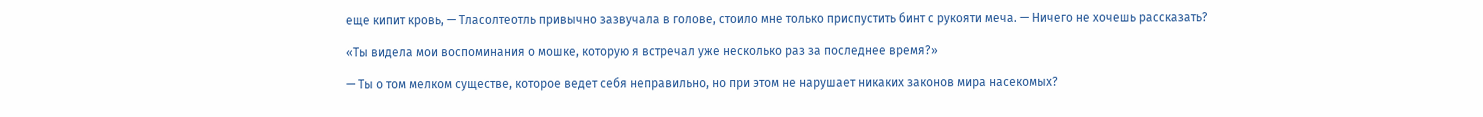еще кипит кровь, — Тласолтеотль привычно зазвучала в голове, стоило мне только приспустить бинт с рукояти меча. — Ничего не хочешь рассказать?

«Ты видела мои воспоминания о мошке, которую я встречал уже несколько раз за последнее время?»

— Ты о том мелком существе, которое ведет себя неправильно, но при этом не нарушает никаких законов мира насекомых?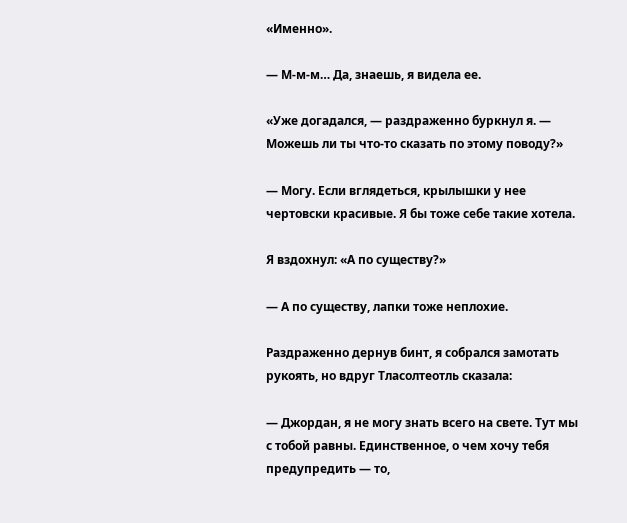«Именно».

— М-м-м… Да, знаешь, я видела ее.

«Уже догадался, — раздраженно буркнул я. — Можешь ли ты что-то сказать по этому поводу?»

— Могу. Если вглядеться, крылышки у нее чертовски красивые. Я бы тоже себе такие хотела.

Я вздохнул: «А по существу?»

— А по существу, лапки тоже неплохие.

Раздраженно дернув бинт, я собрался замотать рукоять, но вдруг Тласолтеотль сказала:

— Джордан, я не могу знать всего на свете. Тут мы с тобой равны. Единственное, о чем хочу тебя предупредить — то,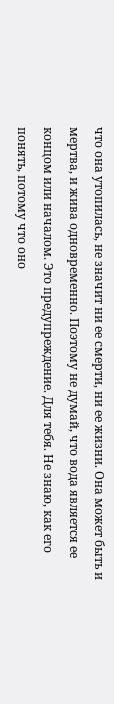что она утопилась, не значит ни ее смерти, ни ее жизни. Она может быть и мертва, и жива одновременно. Поэтому не думай, что вода является ее концом или началом. Это предупреждение. Для тебя. Не знаю, как его понять, потому что оно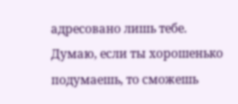адресовано лишь тебе. Думаю, если ты хорошенько подумаешь, то сможешь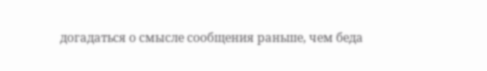догадаться о смысле сообщения раньше, чем беда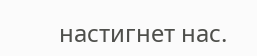настигнет нас.